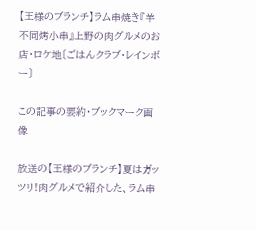【王様のブランチ】ラム串焼き『羊不同烤小串』上野の肉グルメのお店・ロケ地〔ごはんクラブ・レインボー〕

この記事の要約・ブックマーク画像

放送の【王様のブランチ】夏はガッツリ!肉グルメで紹介した、ラム串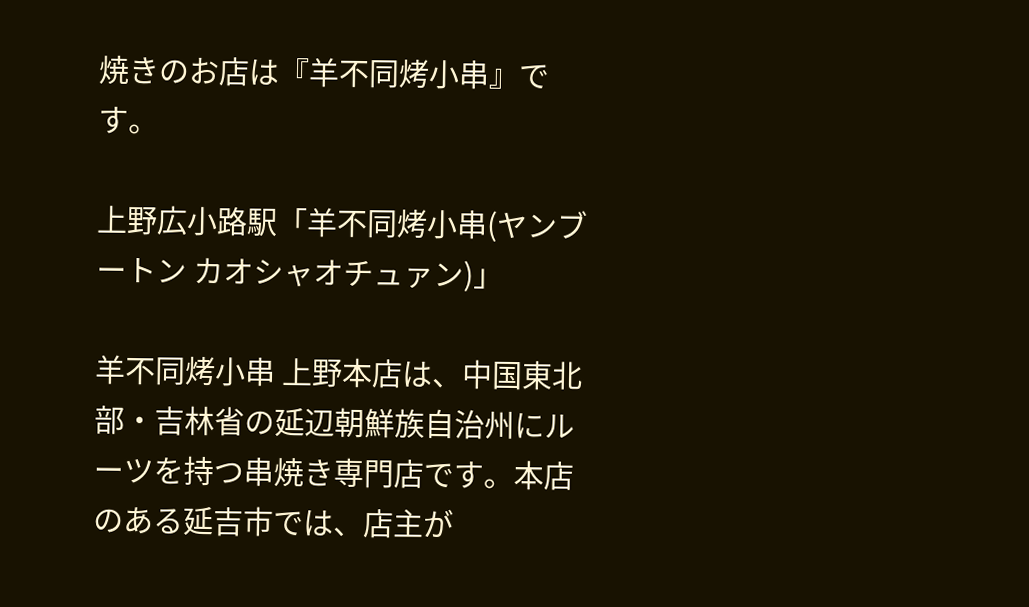焼きのお店は『羊不同烤小串』です。

上野広小路駅「羊不同烤小串(ヤンブートン カオシャオチュァン)」

羊不同烤小串 上野本店は、中国東北部・吉林省の延辺朝鮮族自治州にルーツを持つ串焼き専門店です。本店のある延吉市では、店主が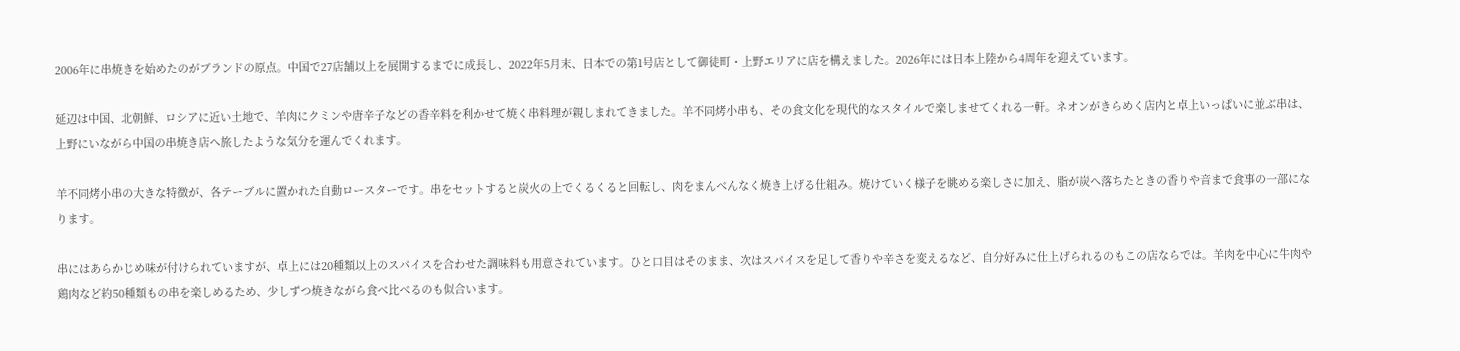2006年に串焼きを始めたのがブランドの原点。中国で27店舗以上を展開するまでに成長し、2022年5月末、日本での第1号店として御徒町・上野エリアに店を構えました。2026年には日本上陸から4周年を迎えています。

延辺は中国、北朝鮮、ロシアに近い土地で、羊肉にクミンや唐辛子などの香辛料を利かせて焼く串料理が親しまれてきました。羊不同烤小串も、その食文化を現代的なスタイルで楽しませてくれる一軒。ネオンがきらめく店内と卓上いっぱいに並ぶ串は、上野にいながら中国の串焼き店へ旅したような気分を運んでくれます。

羊不同烤小串の大きな特徴が、各テーブルに置かれた自動ロースターです。串をセットすると炭火の上でくるくると回転し、肉をまんべんなく焼き上げる仕組み。焼けていく様子を眺める楽しさに加え、脂が炭へ落ちたときの香りや音まで食事の一部になります。

串にはあらかじめ味が付けられていますが、卓上には20種類以上のスパイスを合わせた調味料も用意されています。ひと口目はそのまま、次はスパイスを足して香りや辛さを変えるなど、自分好みに仕上げられるのもこの店ならでは。羊肉を中心に牛肉や鶏肉など約50種類もの串を楽しめるため、少しずつ焼きながら食べ比べるのも似合います。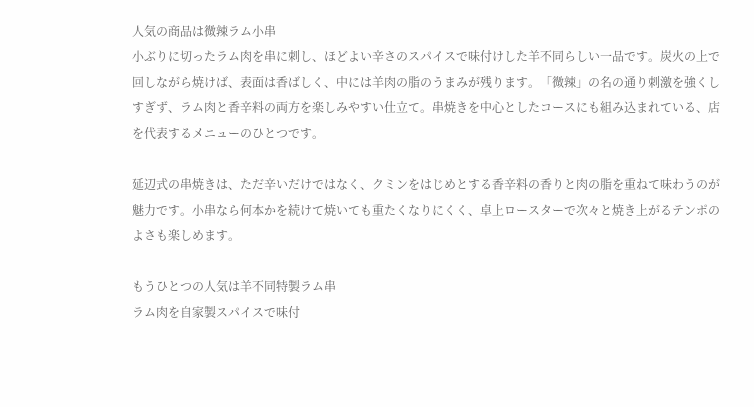人気の商品は微辣ラム小串
小ぶりに切ったラム肉を串に刺し、ほどよい辛さのスパイスで味付けした羊不同らしい一品です。炭火の上で回しながら焼けば、表面は香ばしく、中には羊肉の脂のうまみが残ります。「微辣」の名の通り刺激を強くしすぎず、ラム肉と香辛料の両方を楽しみやすい仕立て。串焼きを中心としたコースにも組み込まれている、店を代表するメニューのひとつです。

延辺式の串焼きは、ただ辛いだけではなく、クミンをはじめとする香辛料の香りと肉の脂を重ねて味わうのが魅力です。小串なら何本かを続けて焼いても重たくなりにくく、卓上ロースターで次々と焼き上がるテンポのよさも楽しめます。

もうひとつの人気は羊不同特製ラム串
ラム肉を自家製スパイスで味付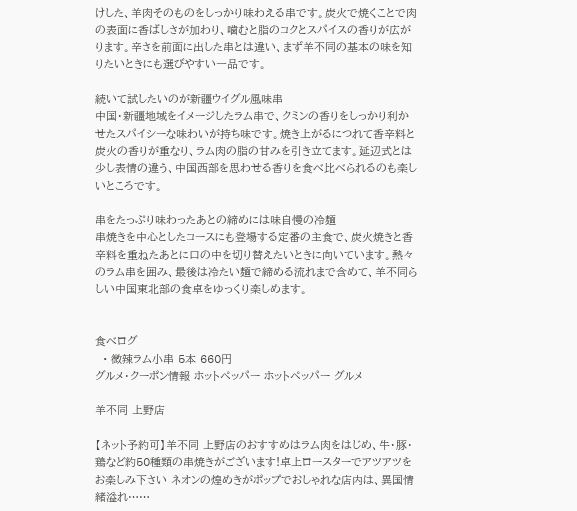けした、羊肉そのものをしっかり味わえる串です。炭火で焼くことで肉の表面に香ばしさが加わり、噛むと脂のコクとスパイスの香りが広がります。辛さを前面に出した串とは違い、まず羊不同の基本の味を知りたいときにも選びやすい一品です。

続いて試したいのが新疆ウイグル風味串
中国・新疆地域をイメージしたラム串で、クミンの香りをしっかり利かせたスパイシーな味わいが持ち味です。焼き上がるにつれて香辛料と炭火の香りが重なり、ラム肉の脂の甘みを引き立てます。延辺式とは少し表情の違う、中国西部を思わせる香りを食べ比べられるのも楽しいところです。

串をたっぷり味わったあとの締めには味自慢の冷麺
串焼きを中心としたコースにも登場する定番の主食で、炭火焼きと香辛料を重ねたあとに口の中を切り替えたいときに向いています。熱々のラム串を囲み、最後は冷たい麺で締める流れまで含めて、羊不同らしい中国東北部の食卓をゆっくり楽しめます。


食べログ
  • 微辣ラム小串 5本 660円
グルメ・クーポン情報 ホットペッパー ホットペッパー グルメ

羊不同 上野店

【ネット予約可】羊不同 上野店のおすすめはラム肉をはじめ、牛・豚・鶏など約50種類の串焼きがございます!卓上ロースターでアツアツをお楽しみ下さい ネオンの煌めきがポップでおしゃれな店内は、異国情緒溢れ……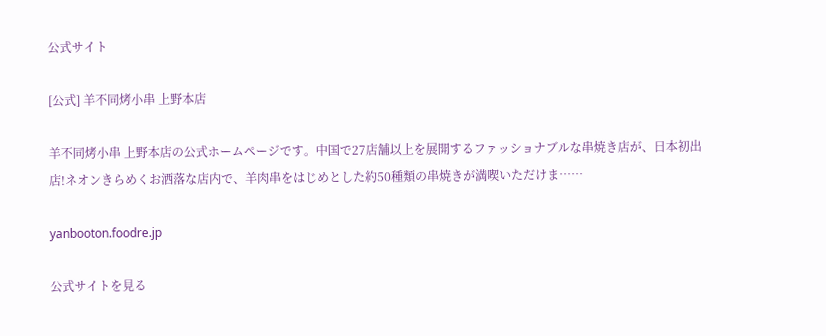公式サイト

[公式] 羊不同烤小串 上野本店

羊不同烤小串 上野本店の公式ホームページです。中国で27店舗以上を展開するファッショナブルな串焼き店が、日本初出店!ネオンきらめくお洒落な店内で、羊肉串をはじめとした約50種類の串焼きが満喫いただけま……

yanbooton.foodre.jp

公式サイトを見る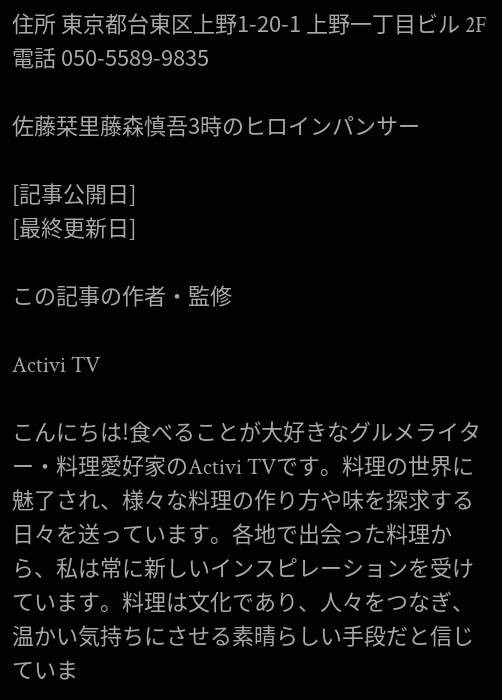住所 東京都台東区上野1-20-1 上野一丁目ビル 2F
電話 050-5589-9835

佐藤栞里藤森慎吾3時のヒロインパンサー

[記事公開日]
[最終更新日]

この記事の作者・監修

Activi TV

こんにちは!食べることが大好きなグルメライター・料理愛好家のActivi TVです。料理の世界に魅了され、様々な料理の作り方や味を探求する日々を送っています。各地で出会った料理から、私は常に新しいインスピレーションを受けています。料理は文化であり、人々をつなぎ、温かい気持ちにさせる素晴らしい手段だと信じていま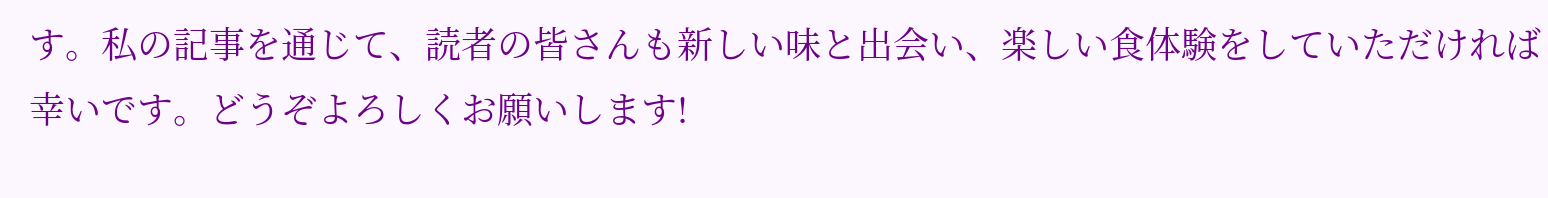す。私の記事を通じて、読者の皆さんも新しい味と出会い、楽しい食体験をしていただければ幸いです。どうぞよろしくお願いします!